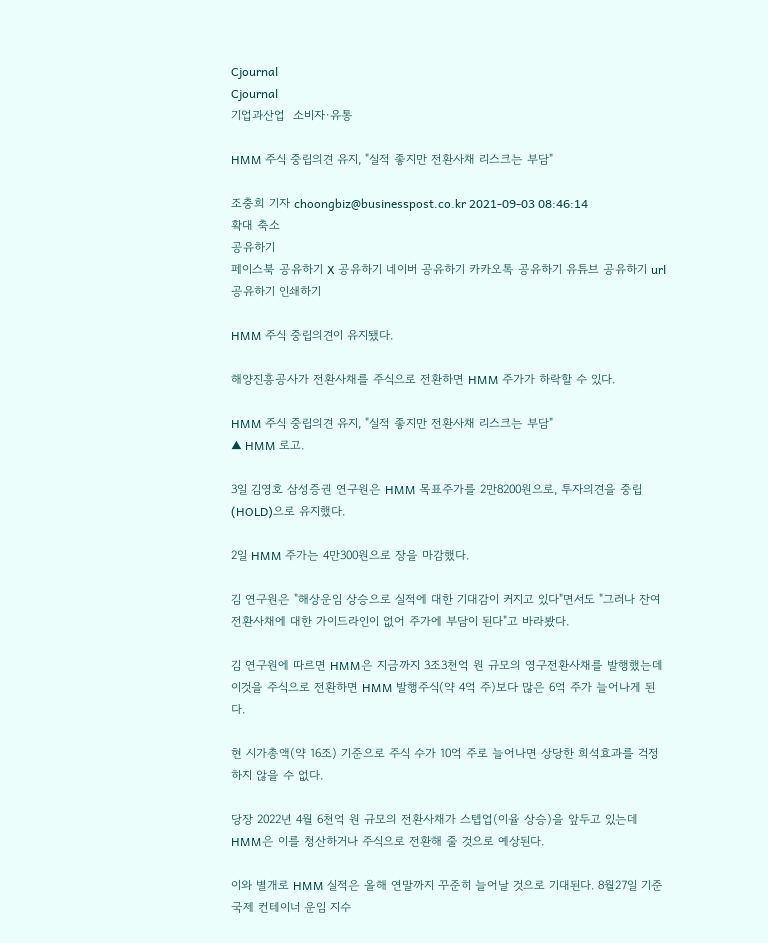Cjournal
Cjournal
기업과산업  소비자·유통

HMM 주식 중립의견 유지, "실적 좋지만 전환사채 리스크는 부담"

조충희 기자 choongbiz@businesspost.co.kr 2021-09-03 08:46:14
확대 축소
공유하기
페이스북 공유하기 X 공유하기 네이버 공유하기 카카오톡 공유하기 유튜브 공유하기 url 공유하기 인쇄하기

HMM 주식 중립의견이 유지됐다.

해양진흥공사가 전환사채를 주식으로 전환하면 HMM 주가가 하락할 수 있다.

HMM 주식 중립의견 유지, "실적 좋지만 전환사채 리스크는 부담"
▲ HMM 로고.

3일 김영호 삼성증권 연구원은 HMM 목표주가를 2만8200원으로, 투자의견을 중립(HOLD)으로 유지했다.

2일 HMM 주가는 4만300원으로 장을 마감했다.

김 연구원은 "해상운임 상승으로 실적에 대한 기대감이 커지고 있다"면서도 "그러나 잔여 전환사채에 대한 가이드라인이 없어 주가에 부담이 된다"고 바라봤다.

김 연구원에 따르면 HMM은 지금까지 3조3천억 원 규모의 영구전환사채를 발행했는데 이것을 주식으로 전환하면 HMM 발행주식(약 4억 주)보다 많은 6억 주가 늘어나게 된다.

현 시가총액(약 16조) 기준으로 주식 수가 10억 주로 늘어나면 상당한 희석효과를 걱정하지 않을 수 없다.

당장 2022년 4월 6천억 원 규모의 전환사채가 스텝업(이율 상승)을 앞두고 있는데 HMM은 이를 청산하거나 주식으로 전환해 줄 것으로 예상된다.

이와 별개로 HMM 실적은 올해 연말까지 꾸준히 늘어날 것으로 기대된다. 8월27일 기준 국제 컨테이너 운임 지수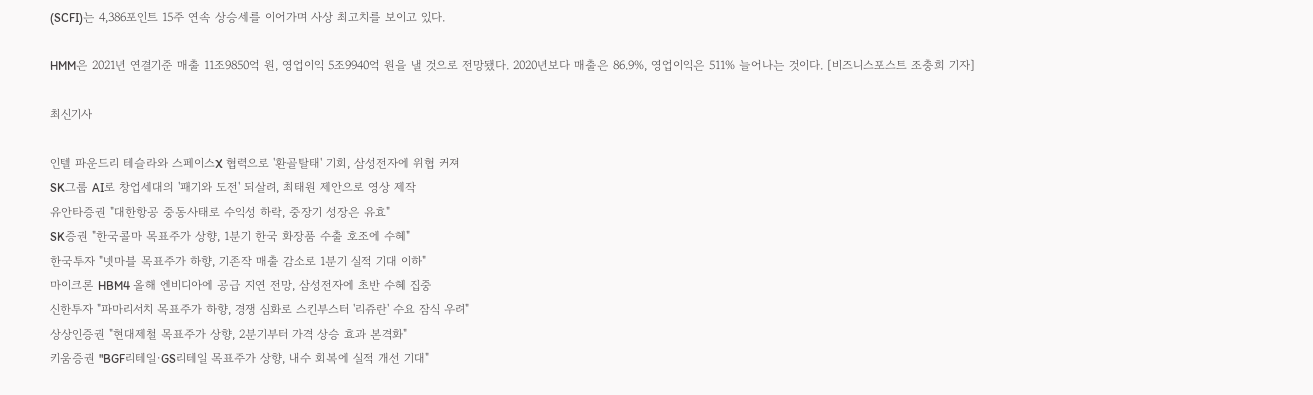(SCFI)는 4,386포인트 15주 연속 상승세를 이어가며 사상 최고치를 보이고 있다.

HMM은 2021년 연결기준 매출 11조9850억 원, 영업이익 5조9940억 원을 낼 것으로 전망됐다. 2020년보다 매출은 86.9%, 영업이익은 511% 늘어나는 것이다. [비즈니스포스트 조충희 기자]

최신기사

인텔 파운드리 테슬라와 스페이스X 협력으로 '환골탈태' 기회, 삼성전자에 위협 커져
SK그룹 AI로 창업세대의 '패기와 도전' 되살려, 최태원 제안으로 영상 제작
유안타증권 "대한항공 중동사태로 수익성 하락, 중장기 성장은 유효"
SK증권 "한국콜마 목표주가 상향, 1분기 한국 화장품 수출 호조에 수혜"
한국투자 "넷마블 목표주가 하향, 기존작 매출 감소로 1분기 실적 기대 이하"
마이크론 HBM4 올해 엔비디아에 공급 지연 전망, 삼성전자에 초반 수혜 집중
신한투자 "파마리서치 목표주가 하향, 경쟁 심화로 스킨부스터 '리쥬란' 수요 잠식 우려"
상상인증권 "현대제철 목표주가 상향, 2분기부터 가격 상승 효과 본격화"
키움증권 "BGF리테일·GS리테일 목표주가 상향, 내수 회복에 실적 개선 기대"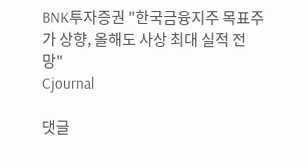BNK투자증권 "한국금융지주 목표주가 상향, 올해도 사상 최대 실적 전망"
Cjournal

댓글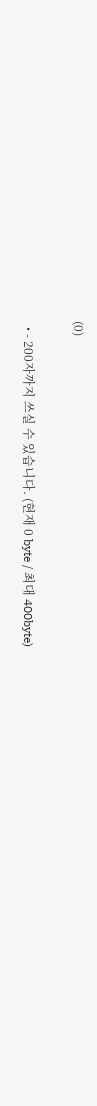(0)

  • - 200자까지 쓰실 수 있습니다. (현재 0 byte / 최대 400byte)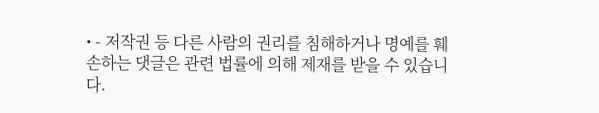• - 저작권 등 다른 사람의 권리를 침해하거나 명예를 훼손하는 댓글은 관련 법률에 의해 제재를 받을 수 있습니다.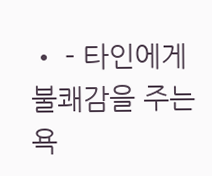• - 타인에게 불쾌감을 주는 욕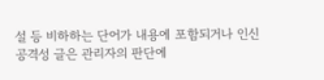설 등 비하하는 단어가 내용에 포함되거나 인신공격성 글은 관리자의 판단에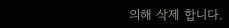의해 삭제 합니다.